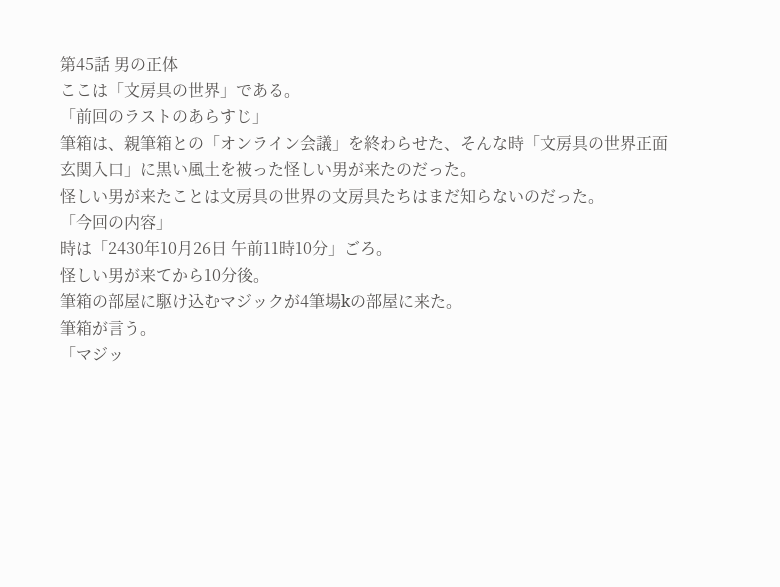第45話 男の正体
ここは「文房具の世界」である。
「前回のラストのあらすじ」
筆箱は、親筆箱との「オンライン会議」を終わらせた、そんな時「文房具の世界正面玄関入口」に黒い風土を被った怪しい男が来たのだった。
怪しい男が来たことは文房具の世界の文房具たちはまだ知らないのだった。
「今回の内容」
時は「2430年10月26日 午前11時10分」ごろ。
怪しい男が来てから10分後。
筆箱の部屋に駆け込むマジックが4筆場kの部屋に来た。
筆箱が言う。
「マジッ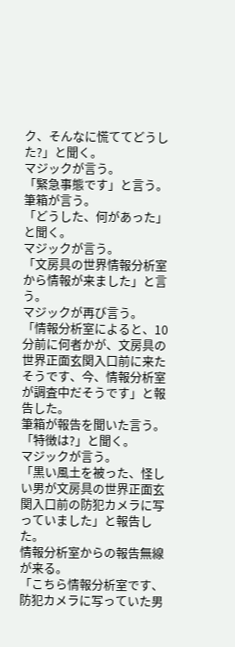ク、そんなに慌ててどうした?」と聞く。
マジックが言う。
「緊急事態です」と言う。
筆箱が言う。
「どうした、何があった」と聞く。
マジックが言う。
「文房具の世界情報分析室から情報が来ました」と言う。
マジックが再び言う。
「情報分析室によると、10分前に何者かが、文房具の世界正面玄関入口前に来たそうです、今、情報分析室が調査中だそうです」と報告した。
筆箱が報告を聞いた言う。
「特徴は?」と聞く。
マジックが言う。
「黒い風土を被った、怪しい男が文房具の世界正面玄関入口前の防犯カメラに写っていました」と報告した。
情報分析室からの報告無線が来る。
「こちら情報分析室です、防犯カメラに写っていた男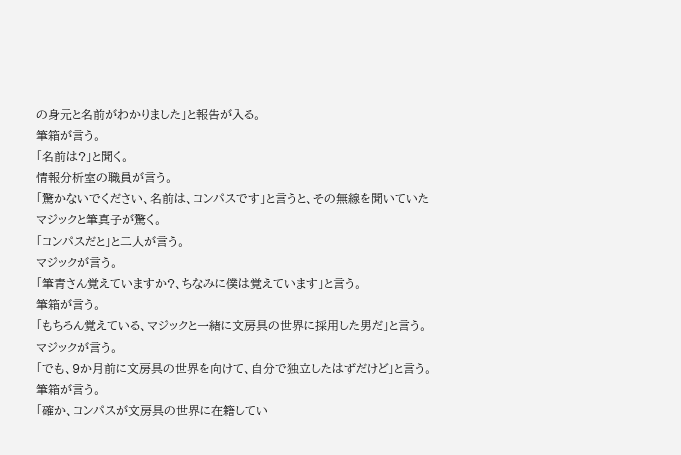の身元と名前がわかりました」と報告が入る。
筆箱が言う。
「名前は?」と聞く。
情報分析室の職員が言う。
「驚かないでください、名前は、コンパスです」と言うと、その無線を聞いていたマジックと筆真子が驚く。
「コンパスだと」と二人が言う。
マジックが言う。
「筆青さん覚えていますか?、ちなみに僕は覚えています」と言う。
筆箱が言う。
「もちろん覚えている、マジックと一緒に文房具の世界に採用した男だ」と言う。
マジックが言う。
「でも、9か月前に文房具の世界を向けて、自分で独立したはずだけど」と言う。
筆箱が言う。
「確か、コンパスが文房具の世界に在籍してい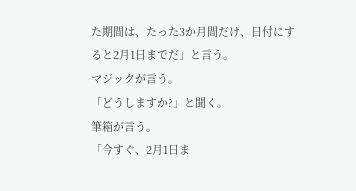た期間は、たった3か月間だけ、日付にすると2月1日までだ」と言う。
マジックが言う。
「どうしますか?」と聞く。
筆箱が言う。
「今すぐ、2月1日ま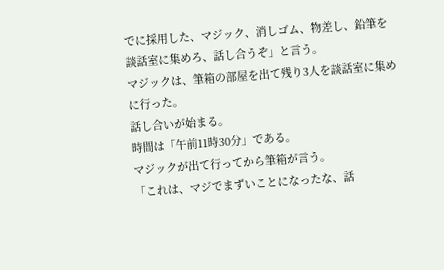でに採用した、マジック、消しゴム、物差し、鉛筆を談話室に集めろ、話し合うぞ」と言う。
マジックは、筆箱の部屋を出て残り3人を談話室に集めに行った。
話し合いが始まる。
時間は「午前11時30分」である。
マジックが出て行ってから筆箱が言う。
「これは、マジでまずいことになったな、話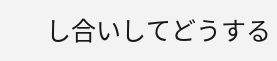し合いしてどうする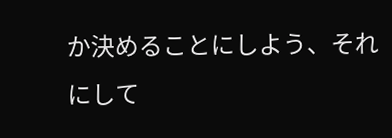か決めることにしよう、それにして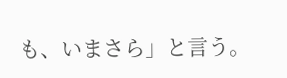も、いまさら」と言う。